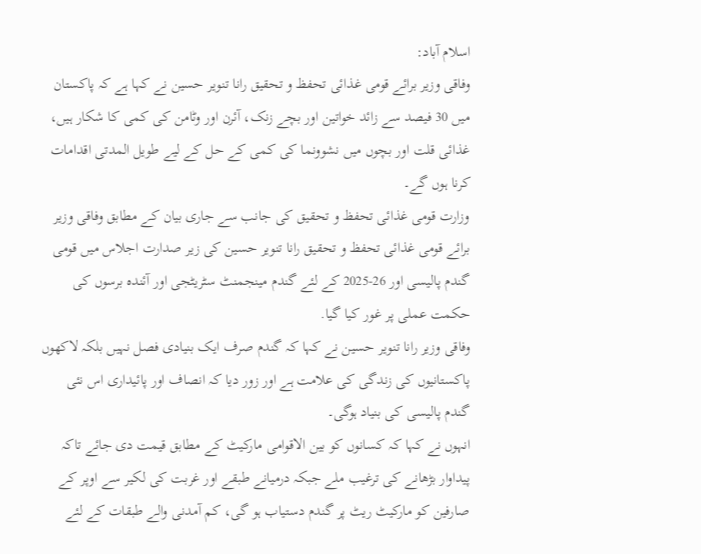اسلام آباد:
وفاقی وزیر برائے قومی غذائی تحفظ و تحقیق رانا تنویر حسین نے کہا ہے کہ پاکستان میں 30 فیصد سے زائد خواتین اور بچے زنک، آئرن اور وٹامن کی کمی کا شکار ہیں، غذائی قلت اور بچوں میں نشوونما کی کمی کے حل کے لیے طویل المدتی اقدامات کرنا ہوں گے۔
وزارت قومی غذائی تحفظ و تحقیق کی جانب سے جاری بیان کے مطابق وفاقی وزیر برائے قومی غذائی تحفظ و تحقیق رانا تنویر حسین کی زیر صدارت اجلاس میں قومی گندم پالیسی اور 26-2025 کے لئے گندم مینجمنٹ سٹریٹجی اور آئندہ برسوں کی حکمت عملی پر غور کیا گیا.
وفاقی وزیر رانا تنویر حسین نے کہا کہ گندم صرف ایک بنیادی فصل نہیں بلکہ لاکھوں پاکستانیوں کی زندگی کی علامت ہے اور زور دیا کہ انصاف اور پائیداری اس نئی گندم پالیسی کی بنیاد ہوگی۔
انہوں نے کہا کہ کسانوں کو بین الاقوامی مارکیٹ کے مطابق قیمت دی جائے تاکہ پیداوار بڑھانے کی ترغیب ملے جبکہ درمیانے طبقے اور غربت کی لکیر سے اوپر کے صارفین کو مارکیٹ ریٹ پر گندم دستیاب ہو گی، کم آمدنی والے طبقات کے لئے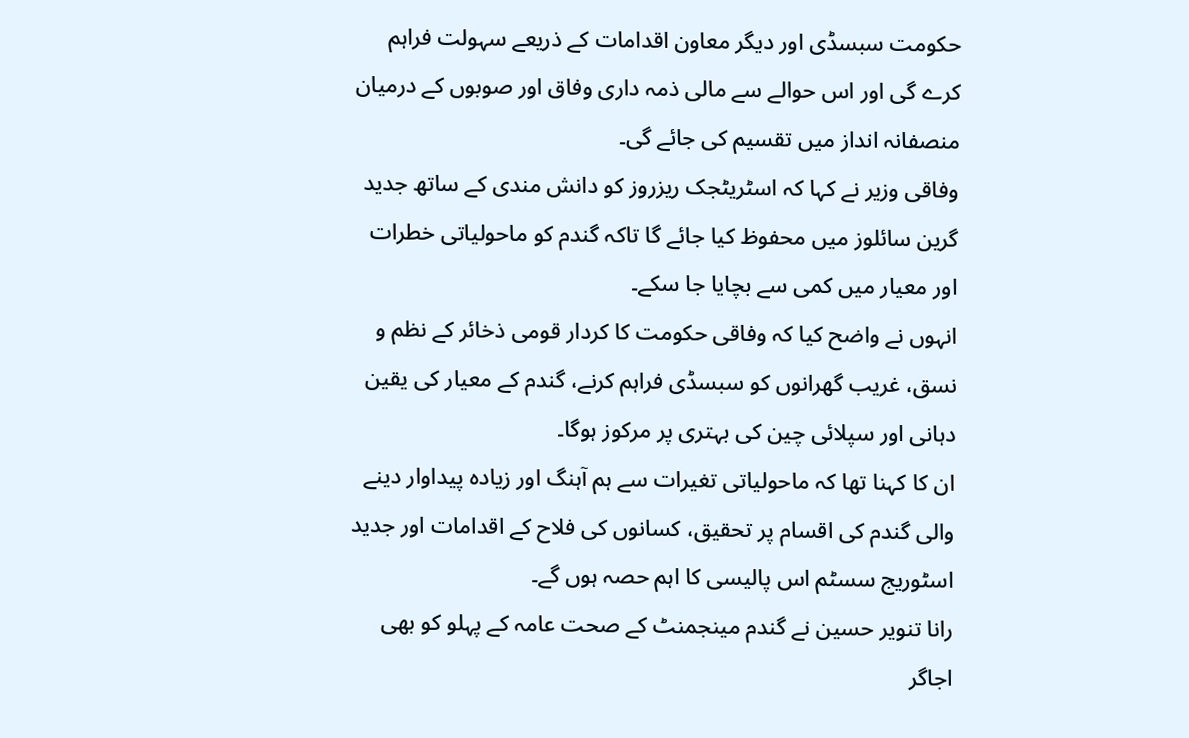حکومت سبسڈی اور دیگر معاون اقدامات کے ذریعے سہولت فراہم کرے گی اور اس حوالے سے مالی ذمہ داری وفاق اور صوبوں کے درمیان منصفانہ انداز میں تقسیم کی جائے گی۔
وفاقی وزیر نے کہا کہ اسٹریٹجک ریزروز کو دانش مندی کے ساتھ جدید گرین سائلوز میں محفوظ کیا جائے گا تاکہ گندم کو ماحولیاتی خطرات اور معیار میں کمی سے بچایا جا سکے۔
انہوں نے واضح کیا کہ وفاقی حکومت کا کردار قومی ذخائر کے نظم و نسق، غریب گھرانوں کو سبسڈی فراہم کرنے، گندم کے معیار کی یقین دہانی اور سپلائی چین کی بہتری پر مرکوز ہوگا۔
ان کا کہنا تھا کہ ماحولیاتی تغیرات سے ہم آہنگ اور زیادہ پیداوار دینے والی گندم کی اقسام پر تحقیق، کسانوں کی فلاح کے اقدامات اور جدید اسٹوریج سسٹم اس پالیسی کا اہم حصہ ہوں گے۔
رانا تنویر حسین نے گندم مینجمنٹ کے صحت عامہ کے پہلو کو بھی اجاگر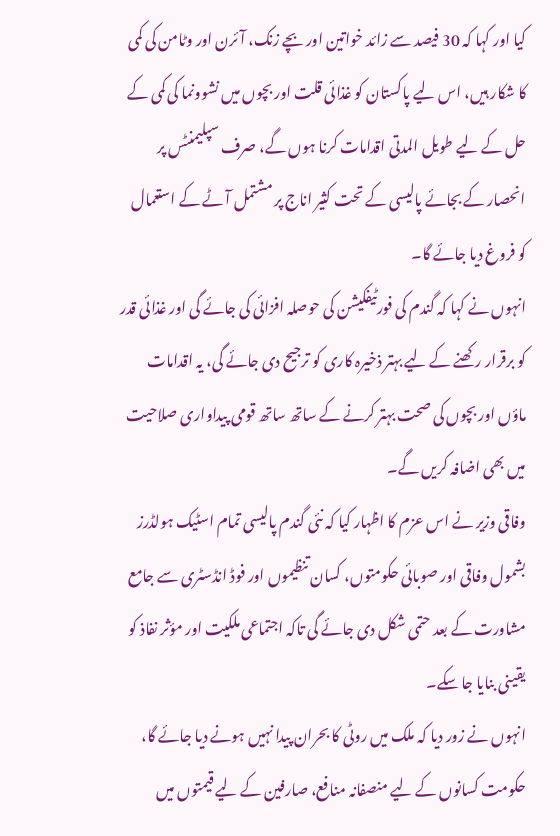کیا اور کہا کہ 30 فیصد سے زائد خواتین اور بچے زنک، آئرن اور وٹامن کی کمی کا شکار ہیں، اس لیے پاکستان کو غذائی قلت اور بچوں میں نشوونما کی کمی کے حل کے لیے طویل المدتی اقدامات کرنا ہوں گے، صرف سپلیمنٹس پر انحصار کے بجائے پالیسی کے تحت کثیر اناج پر مشتمل آٹے کے استعمال کو فروغ دیا جائے گا۔
انہوں نے کہا کہ گندم کی فورٹیفکیشن کی حوصلہ افزائی کی جائے گی اور غذائی قدر کو برقرار رکھنے کے لیے بہتر ذخیرہ کاری کو ترجیح دی جائے گی، یہ اقدامات ماؤں اور بچوں کی صحت بہتر کرنے کے ساتھ ساتھ قومی پیداواری صلاحیت میں بھی اضافہ کریں گے۔
وفاقی وزیر نے اس عزم کا اظہار کیا کہ نئی گندم پالیسی تمام اسٹیک ہولڈرز بشمول وفاقی اور صوبائی حکومتوں، کسان تنظیموں اور فوڈ انڈسٹری سے جامع مشاورت کے بعد حتمی شکل دی جائے گی تاکہ اجتماعی ملکیت اور مؤثر نفاذ کو یقینی بنایا جا سکے۔
انہوں نے زور دیا کہ ملک میں روٹی کا بحران پیدا نہیں ہونے دیا جائے گا، حکومت کسانوں کے لیے منصفانہ منافع، صارفین کے لیے قیمتوں میں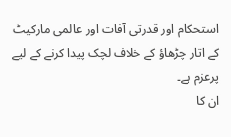استحکام اور قدرتی آفات اور عالمی مارکیٹ کے اتار چڑھاؤ کے خلاف لچک پیدا کرنے کے لیے پرعزم ہے۔
ان کا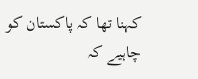کہنا تھا کہ پاکستان کو چاہیے کہ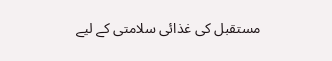مستقبل کی غذائی سلامتی کے لیے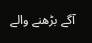آگے بڑھنے والے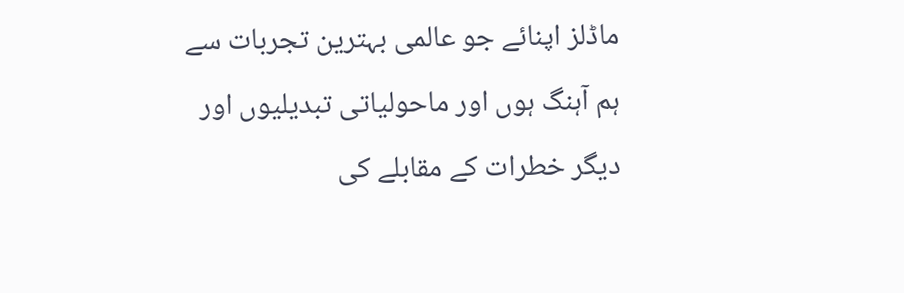ماڈلز اپنائے جو عالمی بہترین تجربات سے ہم آہنگ ہوں اور ماحولیاتی تبدیلیوں اور دیگر خطرات کے مقابلے کی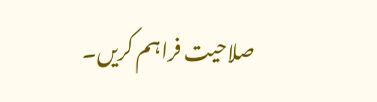صلاحیت فراہم کریں۔